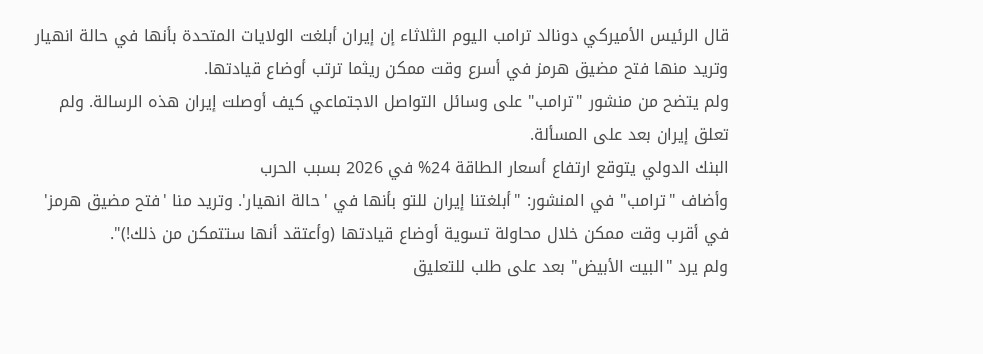قال الرئيس الأميركي دونالد ترامب اليوم الثلاثاء إن إيران أبلغت الولايات المتحدة بأنها في حالة انهيار وتريد منها فتح مضيق هرمز في أسرع وقت ممكن ريثما ترتب أوضاع قيادتها.
ولم يتضح من منشور "ترامب" على وسائل التواصل الاجتماعي كيف أوصلت إيران هذه الرسالة. ولم تعلق إيران بعد على المسألة.
البنك الدولي يتوقع ارتفاع أسعار الطاقة 24% في 2026 بسبب الحرب
وأضاف "ترامب" في المنشور: "أبلغتنا إيران للتو بأنها في 'حالة انهيار'. وتريد منا 'فتح مضيق هرمز' في أقرب وقت ممكن خلال محاولة تسوية أوضاع قيادتها (وأعتقد أنها ستتمكن من ذلك!)".
ولم يرد "البيت الأبيض" بعد على طلب للتعليق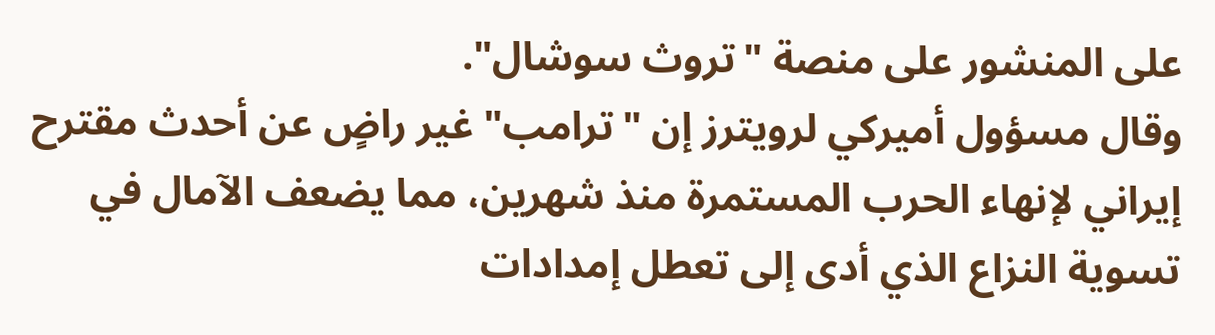على المنشور على منصة "تروث سوشال".
وقال مسؤول أميركي لرويترز إن "ترامب" غير راضٍ عن أحدث مقترح إيراني لإنهاء الحرب المستمرة منذ شهرين، مما يضعف الآمال في تسوية النزاع الذي أدى إلى تعطل إمدادات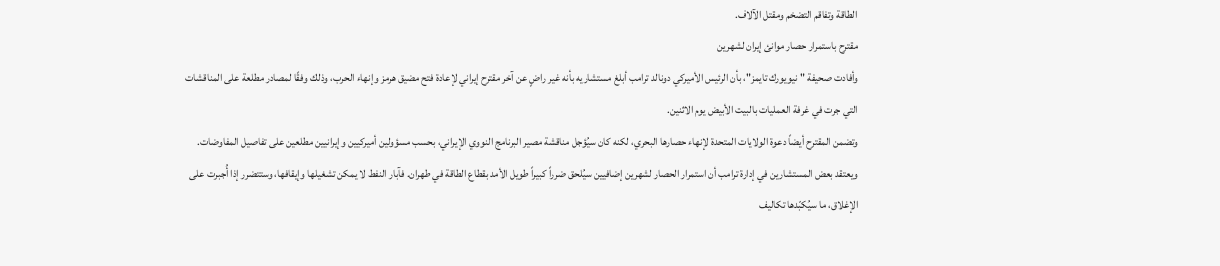الطاقة وتفاقم التضخم ومقتل الآلاف.
مقترح باستمرار حصار موانئ إيران لشهرين
وأفادت صحيفة "نيويورك تايمز"، بأن الرئيس الأميركي دونالد ترامب أبلغ مستشاريه بأنه غير راضٍ عن آخر مقترح إيراني لإعادة فتح مضيق هرمز وإنهاء الحرب، وذلك وفقًا لمصادر مطلعة على المناقشات التي جرت في غرفة العمليات بالبيت الأبيض يوم الاثنين.
وتضمن المقترح أيضاً دعوة الولايات المتحدة لإنهاء حصارها البحري، لكنه كان سيُؤجل مناقشة مصير البرنامج النووي الإيراني، بحسب مسؤولين أميركيين وإيرانيين مطلعين على تفاصيل المفاوضات.
ويعتقد بعض المستشارين في إدارة ترامب أن استمرار الحصار لشهرين إضافيين سيُلحق ضرراً كبيراً طويل الأمد بقطاع الطاقة في طهران. فآبار النفط لا يمكن تشغيلها وإيقافها، وستتضرر إذا أُجبرت على الإغلاق، ما سيُكبّدها تكاليف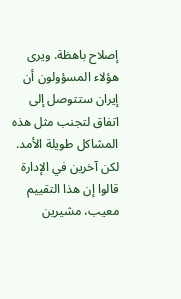إصلاح باهظة. ويرى هؤلاء المسؤولون أن إيران ستتوصل إلى اتفاق لتجنب مثل هذه المشاكل طويلة الأمد.
لكن آخرين في الإدارة قالوا إن هذا التقييم معيب، مشيرين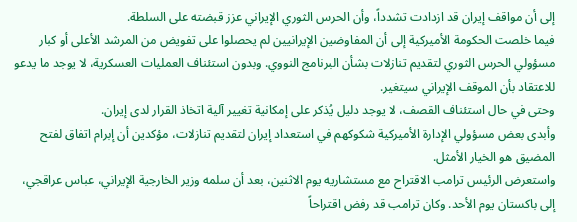إلى أن مواقف إيران قد ازدادت تشدداً، وأن الحرس الثوري الإيراني عزز قبضته على السلطة.
فيما خلصت الحكومة الأميركية إلى أن المفاوضين الإيرانيين لم يحصلوا على تفويض من المرشد الأعلى أو كبار مسؤولي الحرس الثوري لتقديم تنازلات بشأن البرنامج النووي. وبدون استئناف العمليات العسكرية، لا يوجد ما يدعو للاعتقاد بأن الموقف الإيراني سيتغير.
وحتى في حال استئناف القصف، لا يوجد دليل يُذكر على إمكانية تغيير آلية اتخاذ القرار لدى إيران.
وأبدى بعض مسؤولي الإدارة الأميركية شكوكهم في استعداد إيران لتقديم تنازلات، مؤكدين أن إبرام اتفاق لفتح المضيق هو الخيار الأمثل.
واستعرض الرئيس ترامب الاقتراح مع مستشاريه يوم الاثنين، بعد أن سلمه وزير الخارجية الإيراني، عباس عراقجي، إلى باكستان يوم الأحد. وكان ترامب قد رفض اقتراحاً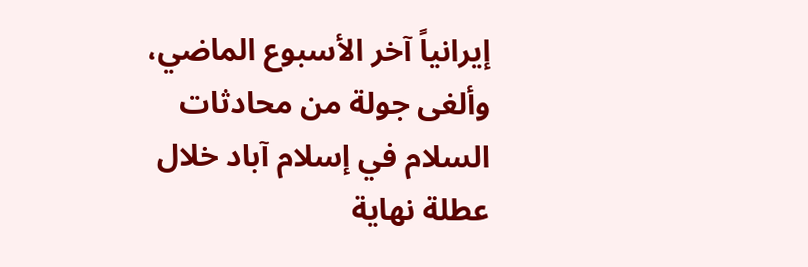إيرانياً آخر الأسبوع الماضي، وألغى جولة من محادثات السلام في إسلام آباد خلال عطلة نهاية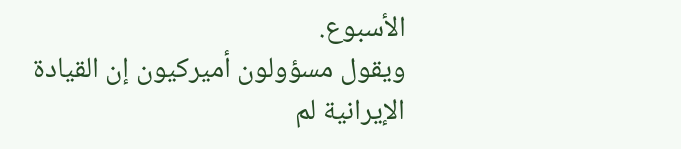الأسبوع.
ويقول مسؤولون أميركيون إن القيادة الإيرانية لم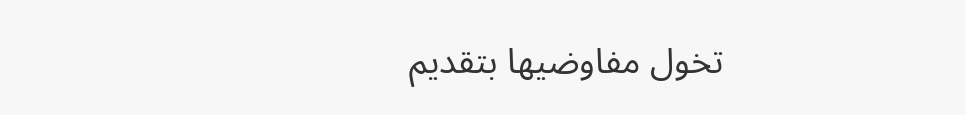تخول مفاوضيها بتقديم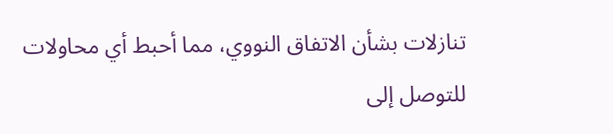تنازلات بشأن الاتفاق النووي، مما أحبط أي محاولات للتوصل إلى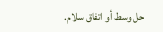حل وسط أو اتفاق سلام.